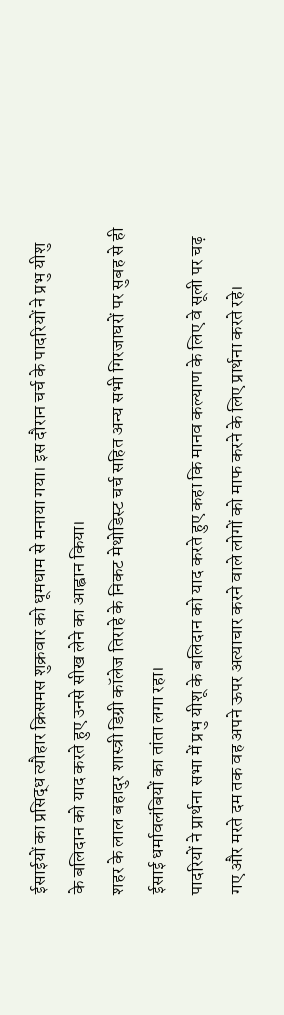ईसाईयों का प्रसिद्ध त्यौहार क्रिसमस शुक्रवार को धूमधाम से मनाया गया। इस दौरान चर्च के पादरियों ने प्रभु यीशु के बलिदान को याद करते हुए उनसे सीख लेने का आह्वान किया।
शहर के लाल बहादुर शास्त्री डिग्री कॉलेज तिराहे के निकट मेथोडिस्ट चर्च सहित अन्य सभी गिरजाघरों पर सुबह से ही ईसाई धर्मावलंबियों का तांता लगा रहा।
पादरियों ने प्रार्थना सभा में प्रभु यीशू के बलिदान को याद करते हुए कहा कि मानव कल्याण के लिए वे सूली पर चढ़ गए और मरते दम तक वह अपने ऊपर अत्याचार करने वाले लोगों को माफ करने के लिए प्रार्थना करते रहे।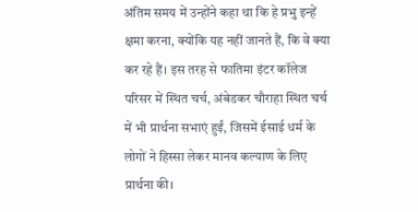अंतिम समय में उन्होंने कहा था कि हे प्रभु इन्हें क्षमा करना, क्योंकि यह नहीं जानते हैं, कि वे क्या कर रहे हैं। इस तरह से फातिमा इंटर कॉलेज परिसर में स्थित चर्च, अंबेडकर चौराहा स्थित चर्च में भी प्रार्थना सभाएं हुईं, जिसमें ईसाई धर्म के लोगों ने हिस्सा लेकर मानव कल्याण के लिए प्रार्थना की।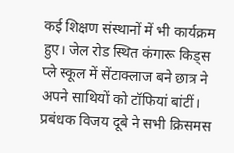कई शिक्षण संस्थानों में भी कार्यक्रम हुए। जेल रोड स्थित कंगारू किड्स प्ले स्कूल में सेंटाक्लाज बने छात्र ने अपने साथियों को टॉफियां बांटीं। प्रबंधक विजय दूबे ने सभी क्रिसमस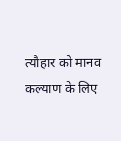त्यौहार को मानव कल्याण के लिए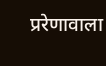प्ररेणावाला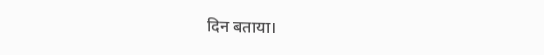दिन बताया।